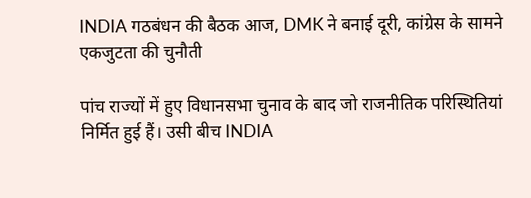INDIA गठबंधन की बैठक आज, DMK ने बनाई दूरी, कांग्रेस के सामने एकजुटता की चुनौती

पांच राज्यों में हुए विधानसभा चुनाव के बाद जो राजनीतिक परिस्थितियां निर्मित हुई हैं। उसी बीच INDIA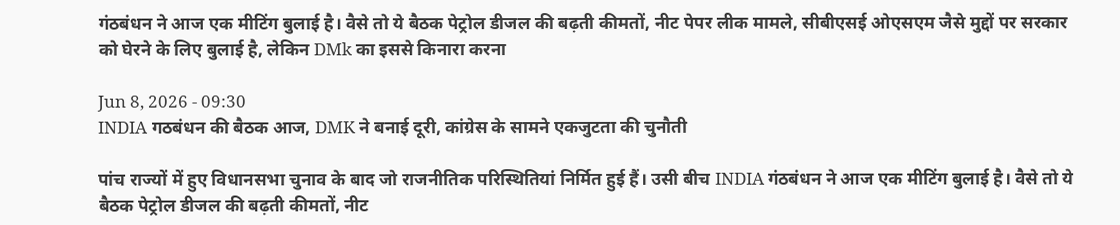गंठबंधन ने आज एक मीटिंग बुलाई है। वैसे तो ये बैठक पेट्रोल डीजल की बढ़ती कीमतों, नीट पेपर लीक मामले, सीबीएसई ओएसएम जैसे मुद्दों पर सरकार को घेरने के लिए बुलाई है, लेकिन DMk का इससे किनारा करना

Jun 8, 2026 - 09:30
INDIA गठबंधन की बैठक आज, DMK ने बनाई दूरी, कांग्रेस के सामने एकजुटता की चुनौती

पांच राज्यों में हुए विधानसभा चुनाव के बाद जो राजनीतिक परिस्थितियां निर्मित हुई हैं। उसी बीच INDIA गंठबंधन ने आज एक मीटिंग बुलाई है। वैसे तो ये बैठक पेट्रोल डीजल की बढ़ती कीमतों, नीट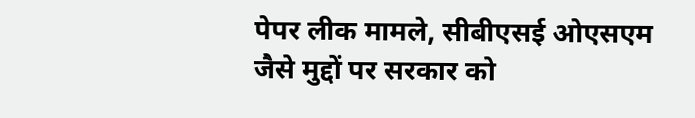पेपर लीक मामले, सीबीएसई ओएसएम जैसे मुद्दों पर सरकार को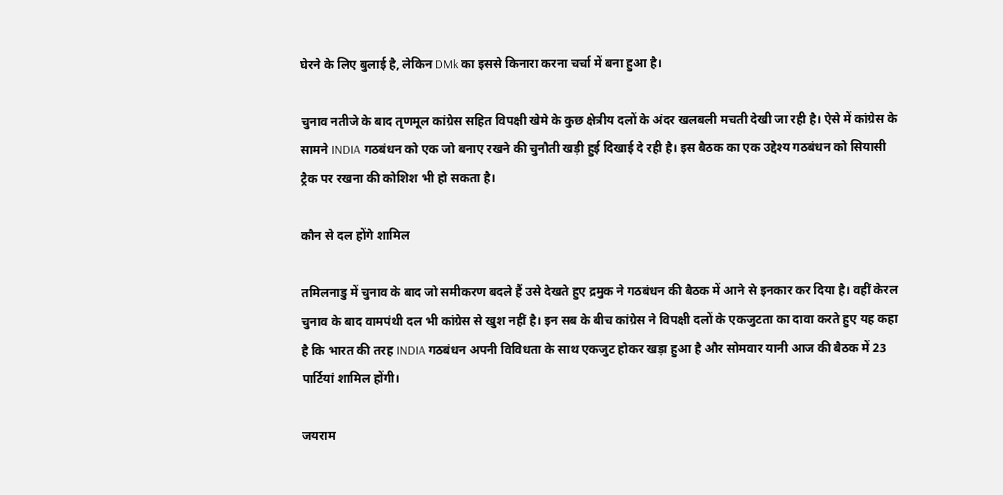घेरने के लिए बुलाई है, लेकिन DMk का इससे किनारा करना चर्चा में बना हुआ है।

चुनाव नतीजे के बाद तृणमूल कांग्रेस सहित विपक्षी खेमे के कुछ क्षेत्रीय दलों के अंदर खलबली मचती देखी जा रही है। ऐसे में कांग्रेस के सामने INDIA गठबंधन को एक जो बनाए रखने की चुनौती खड़ी हुई दिखाई दे रही है। इस बैठक का एक उद्देश्य गठबंधन को सियासी ट्रैक पर रखना की कोशिश भी हो सकता है।

कौन से दल होंगे शामिल

तमिलनाडु में चुनाव के बाद जो समीकरण बदले हैं उसे देखते हुए द्रमुक ने गठबंधन की बैठक में आने से इनकार कर दिया है। वहीं केरल चुनाव के बाद वामपंथी दल भी कांग्रेस से खुश नहीं है। इन सब के बीच कांग्रेस ने विपक्षी दलों के एकजुटता का दावा करते हुए यह कहा है कि भारत की तरह INDIA गठबंधन अपनी विविधता के साथ एकजुट होकर खड़ा हुआ है और सोमवार यानी आज की बैठक में 23 पार्टियां शामिल होंगी।

जयराम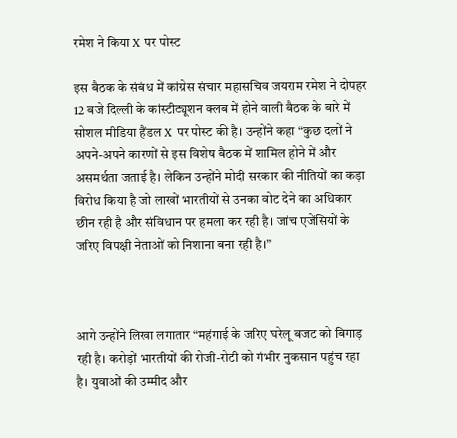रमेश ने किया X पर पोस्ट

इस बैठक के संबंध में कांग्रेस संचार महासचिव जयराम रमेश ने दोपहर 12 बजे दिल्ली के कांस्टीट्यूशन क्लब में होने वाली बैठक के बारे में सोशल मीडिया हैंडल X पर पोस्ट की है। उन्होंने कहा “कुछ दलों ने अपने-अपने कारणों से इस विशेष बैठक में शामिल होने में और असमर्थता जताई है। लेकिन उन्होंने मोदी सरकार की नीतियों का कड़ा विरोध किया है जो लाखों भारतीयों से उनका वोट देने का अधिकार छीन रही है और संविधान पर हमला कर रही है। जांच एजेंसियों के जरिए विपक्षी नेताओं को निशाना बना रही है।”



आगे उन्होंने लिखा लगातार “महंगाई के जरिए घरेलू बजट को बिगाड़ रही है। करोड़ों भारतीयों की रोजी-रोटी को गंभीर नुकसान पहुंच रहा है। युवाओं की उम्मीद और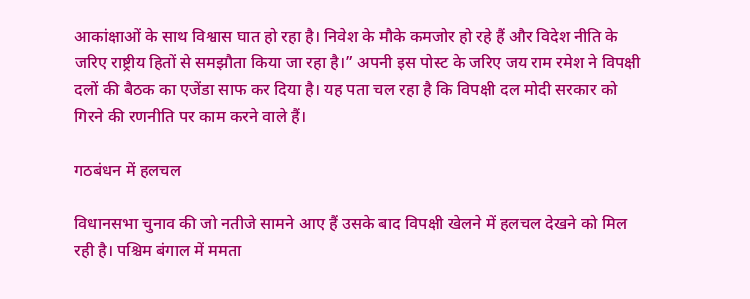आकांक्षाओं के साथ विश्वास घात हो रहा है। निवेश के मौके कमजोर हो रहे हैं और विदेश नीति के जरिए राष्ट्रीय हितों से समझौता किया जा रहा है।” अपनी इस पोस्ट के जरिए जय राम रमेश ने विपक्षी दलों की बैठक का एजेंडा साफ कर दिया है। यह पता चल रहा है कि विपक्षी दल मोदी सरकार को गिरने की रणनीति पर काम करने वाले हैं।

गठबंधन में हलचल

विधानसभा चुनाव की जो नतीजे सामने आए हैं उसके बाद विपक्षी खेलने में हलचल देखने को मिल रही है। पश्चिम बंगाल में ममता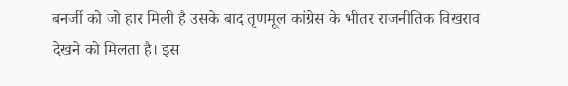बनर्जी को जो हार मिली है उसके बाद तृणमूल कांग्रेस के भीतर राजनीतिक विखराव देखने को मिलता है। इस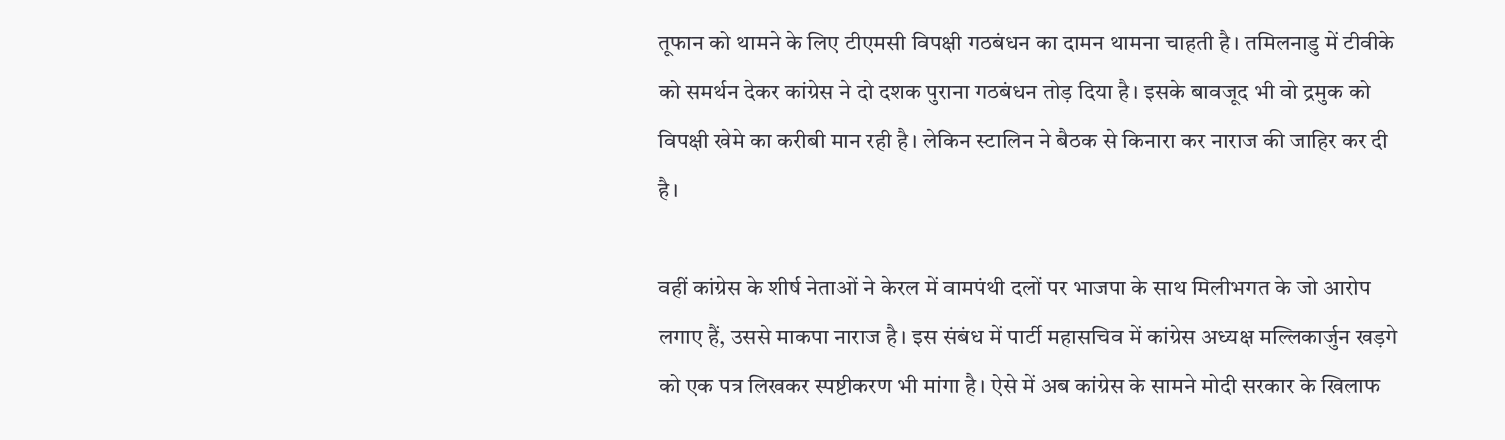तूफान को थामने के लिए टीएमसी विपक्षी गठबंधन का दामन थामना चाहती है। तमिलनाडु में टीवीके को समर्थन देकर कांग्रेस ने दो दशक पुराना गठबंधन तोड़ दिया है। इसके बावजूद भी वो द्रमुक को विपक्षी खेमे का करीबी मान रही है। लेकिन स्टालिन ने बैठक से किनारा कर नाराज की जाहिर कर दी है।

वहीं कांग्रेस के शीर्ष नेताओं ने केरल में वामपंथी दलों पर भाजपा के साथ मिलीभगत के जो आरोप लगाए हैं, उससे माकपा नाराज है। इस संबंध में पार्टी महासचिव में कांग्रेस अध्यक्ष मल्लिकार्जुन खड़गे को एक पत्र लिखकर स्पष्टीकरण भी मांगा है। ऐसे में अब कांग्रेस के सामने मोदी सरकार के खिलाफ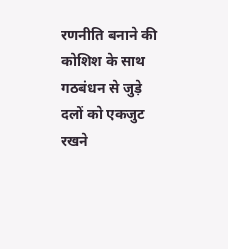रणनीति बनाने की कोशिश के साथ गठबंधन से जुड़े दलों को एकजुट रखने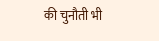की चुनौती भी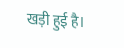खड़ी हुई है।